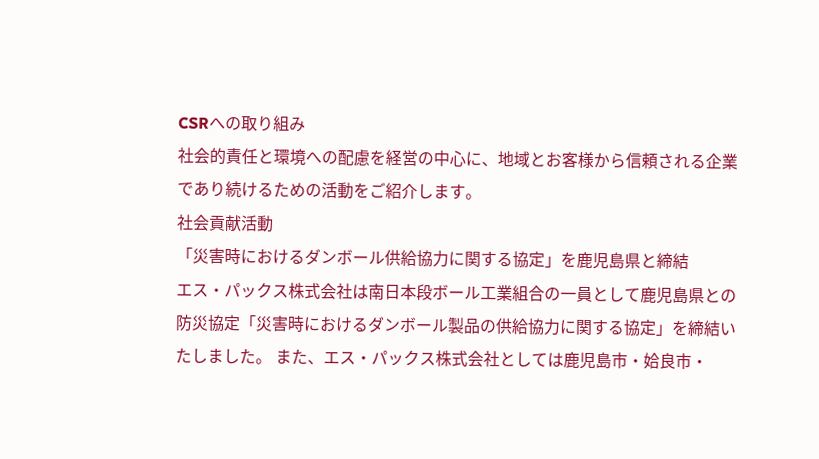CSRへの取り組み
社会的責任と環境への配慮を経営の中心に、地域とお客様から信頼される企業であり続けるための活動をご紹介します。
社会貢献活動
「災害時におけるダンボール供給協力に関する協定」を鹿児島県と締結
エス・パックス株式会社は南日本段ボール工業組合の一員として鹿児島県との防災協定「災害時におけるダンボール製品の供給協力に関する協定」を締結いたしました。 また、エス・パックス株式会社としては鹿児島市・姶良市・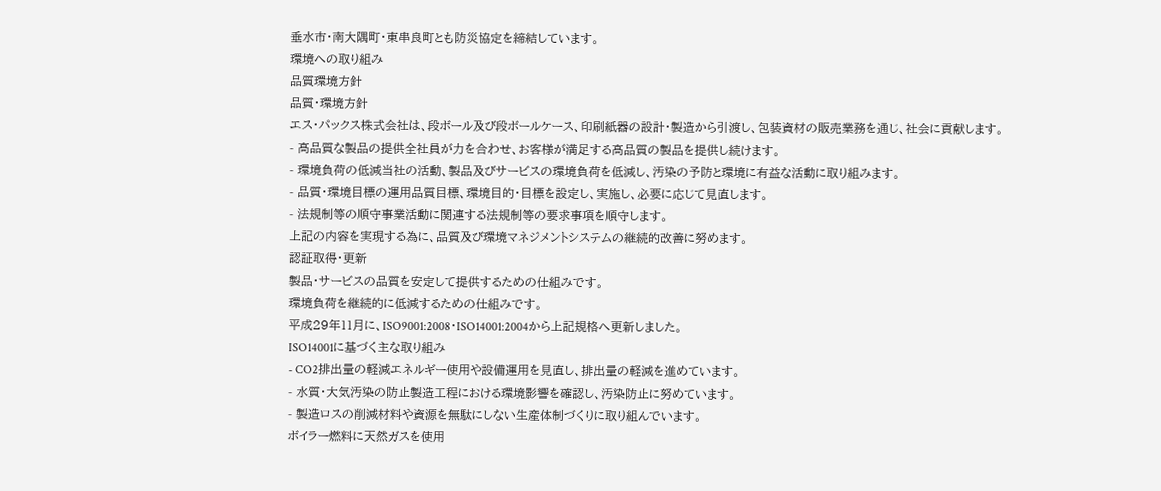垂水市・南大隅町・東串良町とも防災協定を締結しています。
環境への取り組み
品質環境方針
品質・環境方針
エス・パックス株式会社は、段ボール及び段ボールケース、印刷紙器の設計・製造から引渡し、包装資材の販売業務を通じ、社会に貢献します。
- 高品質な製品の提供全社員が力を合わせ、お客様が満足する高品質の製品を提供し続けます。
- 環境負荷の低減当社の活動、製品及びサービスの環境負荷を低減し、汚染の予防と環境に有益な活動に取り組みます。
- 品質・環境目標の運用品質目標、環境目的・目標を設定し、実施し、必要に応じて見直します。
- 法規制等の順守事業活動に関連する法規制等の要求事項を順守します。
上記の内容を実現する為に、品質及び環境マネジメントシステムの継続的改善に努めます。
認証取得・更新
製品・サービスの品質を安定して提供するための仕組みです。
環境負荷を継続的に低減するための仕組みです。
平成29年11月に、ISO9001:2008・ISO14001:2004から上記規格へ更新しました。
ISO14001に基づく主な取り組み
- CO2排出量の軽減エネルギー使用や設備運用を見直し、排出量の軽減を進めています。
- 水質・大気汚染の防止製造工程における環境影響を確認し、汚染防止に努めています。
- 製造ロスの削減材料や資源を無駄にしない生産体制づくりに取り組んでいます。
ボイラー燃料に天然ガスを使用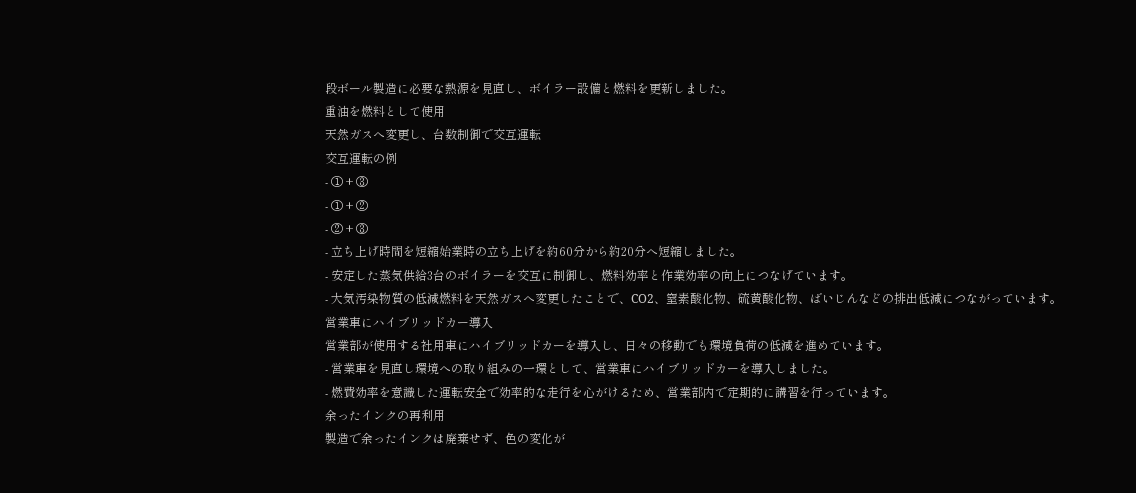段ボール製造に必要な熱源を見直し、ボイラー設備と燃料を更新しました。
重油を燃料として使用
天然ガスへ変更し、台数制御で交互運転
交互運転の例
- ① + ③
- ① + ②
- ② + ③
- 立ち上げ時間を短縮始業時の立ち上げを約60分から約20分へ短縮しました。
- 安定した蒸気供給3台のボイラーを交互に制御し、燃料効率と作業効率の向上につなげています。
- 大気汚染物質の低減燃料を天然ガスへ変更したことで、CO2、窒素酸化物、硫黄酸化物、ばいじんなどの排出低減につながっています。
営業車にハイブリッドカー導入
営業部が使用する社用車にハイブリッドカーを導入し、日々の移動でも環境負荷の低減を進めています。
- 営業車を見直し環境への取り組みの一環として、営業車にハイブリッドカーを導入しました。
- 燃費効率を意識した運転安全で効率的な走行を心がけるため、営業部内で定期的に講習を行っています。
余ったインクの再利用
製造で余ったインクは廃棄せず、色の変化が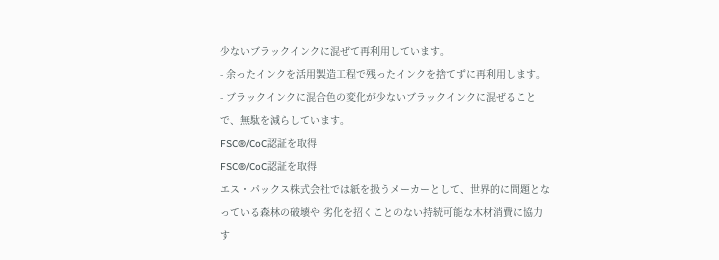少ないブラックインクに混ぜて再利用しています。
- 余ったインクを活用製造工程で残ったインクを捨てずに再利用します。
- ブラックインクに混合色の変化が少ないブラックインクに混ぜることで、無駄を減らしています。
FSC®/CoC認証を取得
FSC®/CoC認証を取得
エス・パックス株式会社では紙を扱うメーカーとして、世界的に問題となっている森林の破壊や 劣化を招くことのない持続可能な木材消費に協力す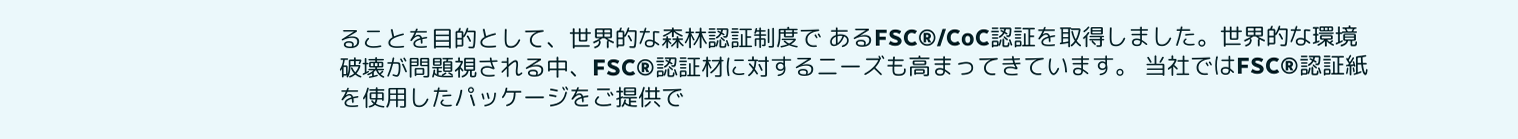ることを目的として、世界的な森林認証制度で あるFSC®/CoC認証を取得しました。世界的な環境破壊が問題視される中、FSC®認証材に対するニーズも高まってきています。 当社ではFSC®認証紙を使用したパッケージをご提供で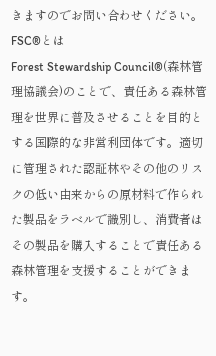きますのでお問い合わせください。
FSC®とは
Forest Stewardship Council®(森林管理協議会)のことで、責任ある森林管理を世界に普及させることを目的とする国際的な非営利団体です。適切に管理された認証林やその他のリスクの低い由来からの原材料で作られた製品をラベルで識別し、消費者はその製品を購入することで責任ある森林管理を支援することができます。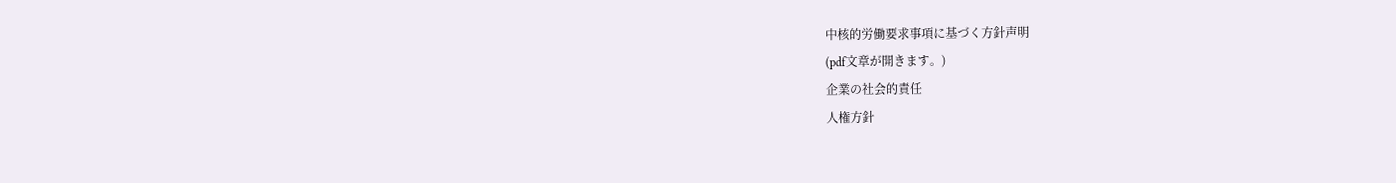中核的労働要求事項に基づく方針声明
(pdf文章が開きます。)
企業の社会的責任
人権方針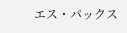エス・パックス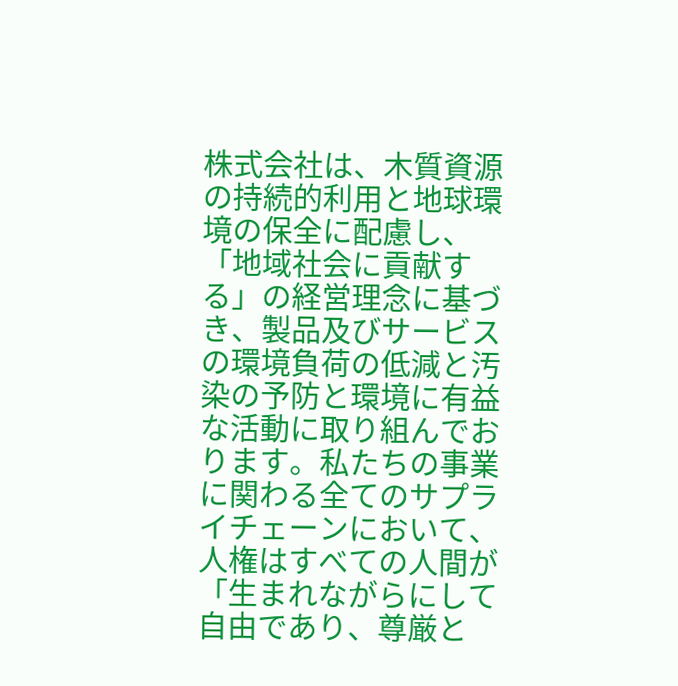株式会社は、木質資源の持続的利用と地球環境の保全に配慮し、「地域社会に貢献する」の経営理念に基づき、製品及びサービスの環境負荷の低減と汚染の予防と環境に有益な活動に取り組んでおります。私たちの事業に関わる全てのサプライチェーンにおいて、人権はすべての人間が「生まれながらにして自由であり、尊厳と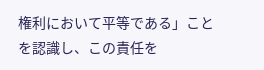権利において平等である」ことを認識し、この責任を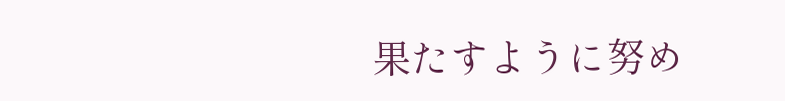果たすように努め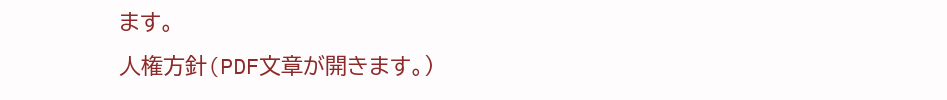ます。
人権方針(PDF文章が開きます。)